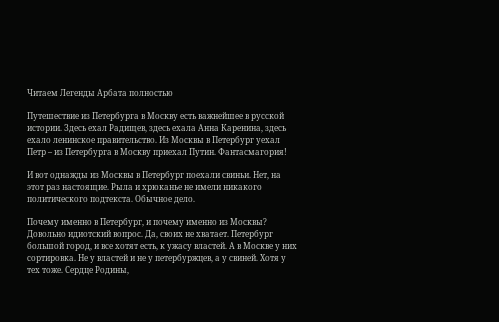Читаем Легенды Арбата полностью

Путешествие из Петербурга в Москву есть важнейшее в русской истории. Здесь ехал Радищев, здесь ехала Анна Каренина, здесь ехало ленинское правительство. Из Москвы в Петербург уехал Петр – из Петербурга в Москву приехал Путин. Фантасмагория!

И вот однажды из Москвы в Петербург поехали свиньи. Нет, на этот раз настоящие. Рыла и хрюканье не имели никакого политического подтекста. Обычное дело.

Почему именно в Петербург, и почему именно из Москвы? Довольно идиотский вопрос. Да, своих не хватает. Петербург большой город, и все хотят есть, к ужасу властей. А в Москве у них сортировка. Не у властей и не у петербуржцев, а у свиней. Хотя у тех тоже. Сердце Родины,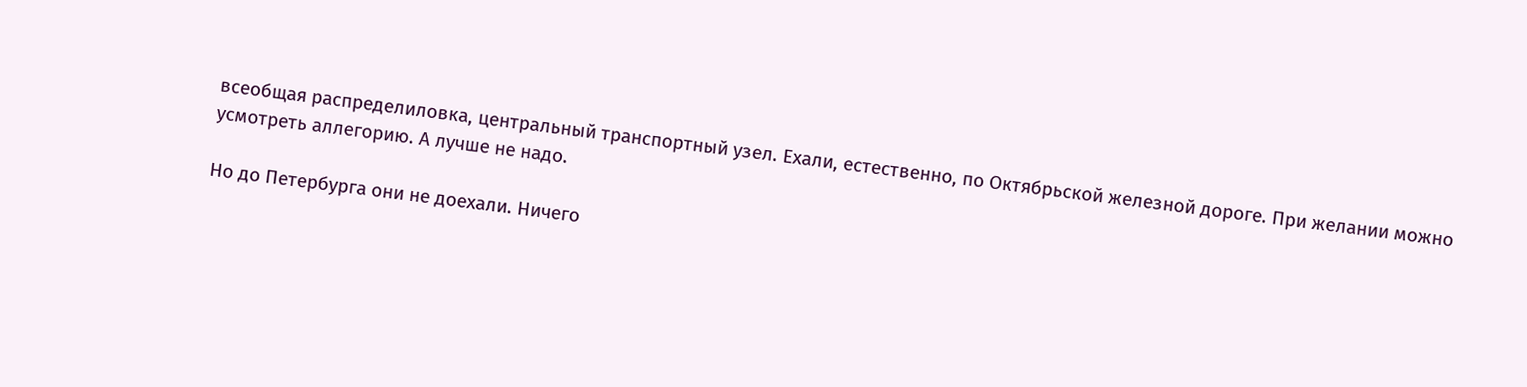всеобщая распределиловка, центральный транспортный узел. Ехали, естественно, по Октябрьской железной дороге. При желании можно усмотреть аллегорию. А лучше не надо.

Но до Петербурга они не доехали. Ничего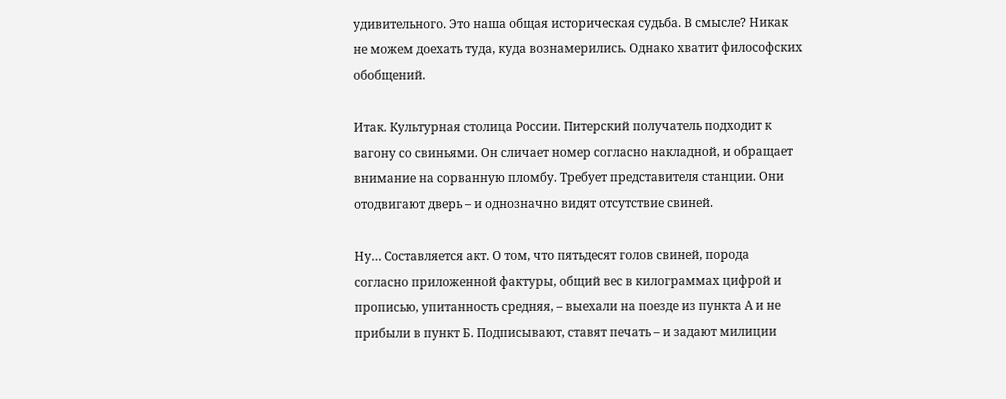удивительного. Это наша общая историческая судьба. В смысле? Никак не можем доехать туда, куда вознамерились. Однако хватит философских обобщений.

Итак. Культурная столица России. Питерский получатель подходит к вагону со свиньями. Он сличает номер согласно накладной, и обращает внимание на сорванную пломбу. Требует представителя станции. Они отодвигают дверь – и однозначно видят отсутствие свиней.

Ну… Составляется акт. О том, что пятьдесят голов свиней, порода согласно приложенной фактуры, общий вес в килограммах цифрой и прописью, упитанность средняя, – выехали на поезде из пункта А и не прибыли в пункт Б. Подписывают, ставят печать – и задают милиции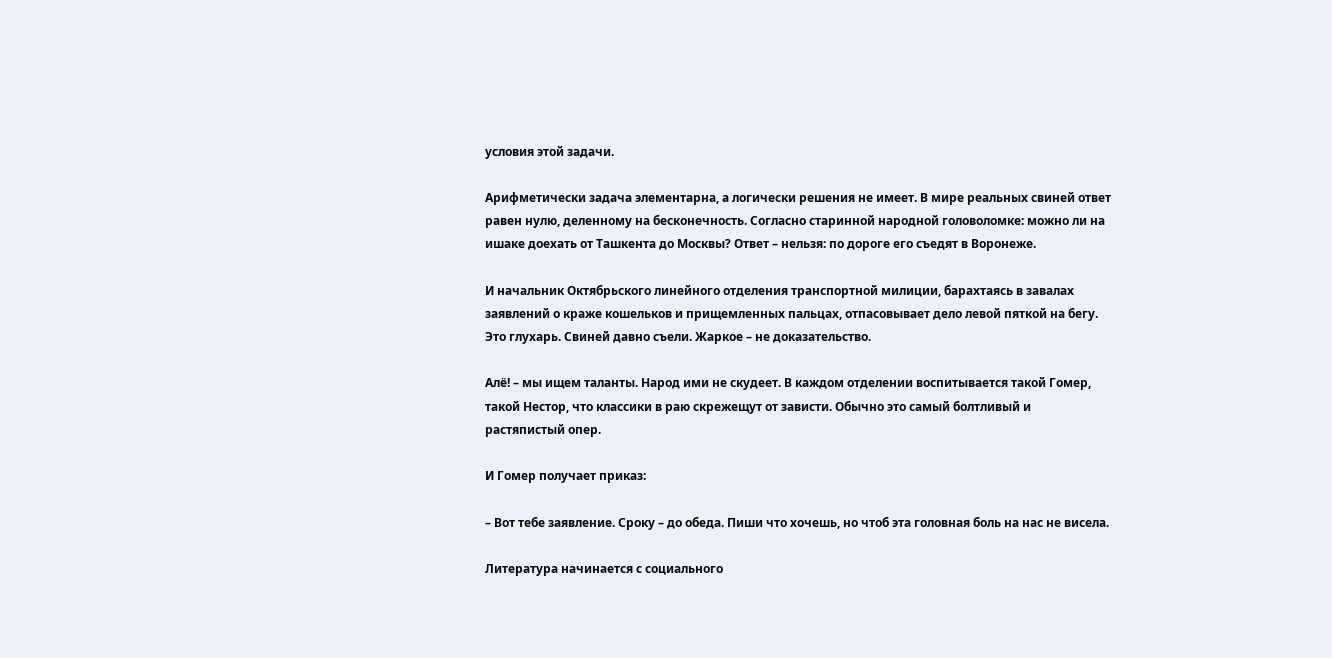условия этой задачи.

Арифметически задача элементарна, а логически решения не имеет. В мире реальных свиней ответ равен нулю, деленному на бесконечность. Согласно старинной народной головоломке: можно ли на ишаке доехать от Ташкента до Москвы? Ответ – нельзя: по дороге его съедят в Воронеже.

И начальник Октябрьского линейного отделения транспортной милиции, барахтаясь в завалах заявлений о краже кошельков и прищемленных пальцах, отпасовывает дело левой пяткой на бегу. Это глухарь. Свиней давно съели. Жаркое – не доказательство.

Алё! – мы ищем таланты. Народ ими не скудеет. В каждом отделении воспитывается такой Гомер, такой Нестор, что классики в раю скрежещут от зависти. Обычно это самый болтливый и растяпистый опер.

И Гомер получает приказ:

– Вот тебе заявление. Сроку – до обеда. Пиши что хочешь, но чтоб эта головная боль на нас не висела.

Литература начинается с социального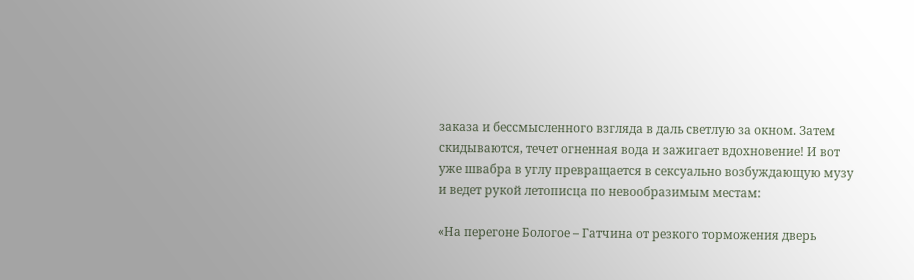заказа и бессмысленного взгляда в даль светлую за окном. Затем скидываются, течет огненная вода и зажигает вдохновение! И вот уже швабра в углу превращается в сексуально возбуждающую музу и ведет рукой летописца по невообразимым местам:

«На перегоне Бологое – Гатчина от резкого торможения дверь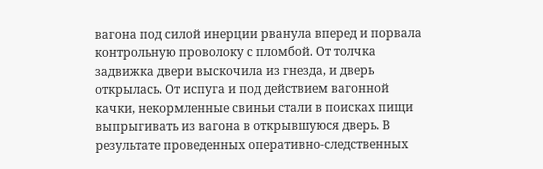вагона под силой инерции рванула вперед и порвала контрольную проволоку с пломбой. От толчка задвижка двери выскочила из гнезда, и дверь открылась. От испуга и под действием вагонной качки, некормленные свиньи стали в поисках пищи выпрыгивать из вагона в открывшуюся дверь. В результате проведенных оперативно-следственных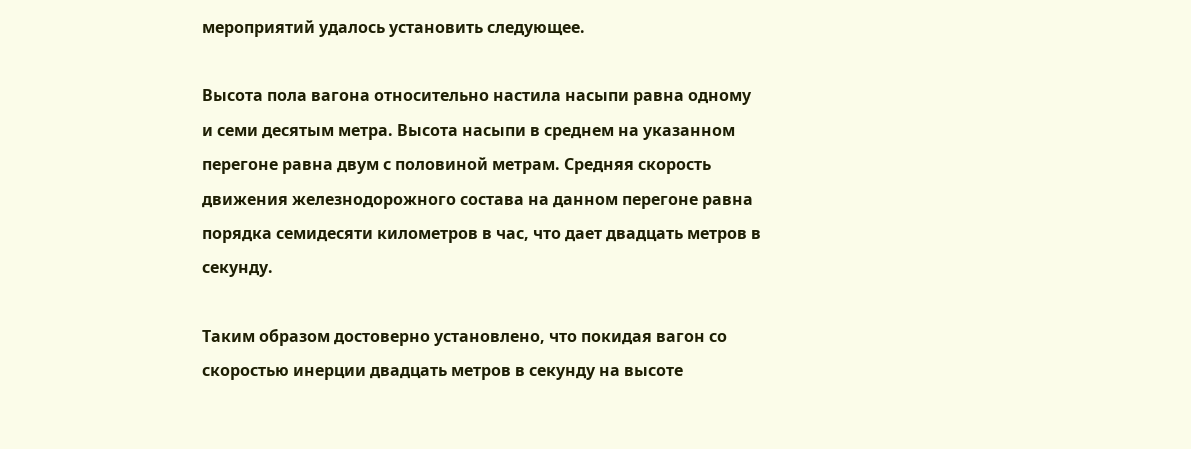мероприятий удалось установить следующее.

Высота пола вагона относительно настила насыпи равна одному и семи десятым метра. Высота насыпи в среднем на указанном перегоне равна двум с половиной метрам. Средняя скорость движения железнодорожного состава на данном перегоне равна порядка семидесяти километров в час, что дает двадцать метров в секунду.

Таким образом достоверно установлено, что покидая вагон со скоростью инерции двадцать метров в секунду на высоте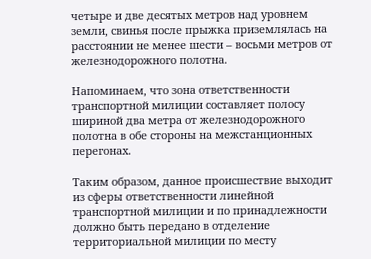четыре и две десятых метров над уровнем земли, свинья после прыжка приземлялась на расстоянии не менее шести – восьми метров от железнодорожного полотна.

Напоминаем, что зона ответственности транспортной милиции составляет полосу шириной два метра от железнодорожного полотна в обе стороны на межстанционных перегонах.

Таким образом, данное происшествие выходит из сферы ответственности линейной транспортной милиции и по принадлежности должно быть передано в отделение территориальной милиции по месту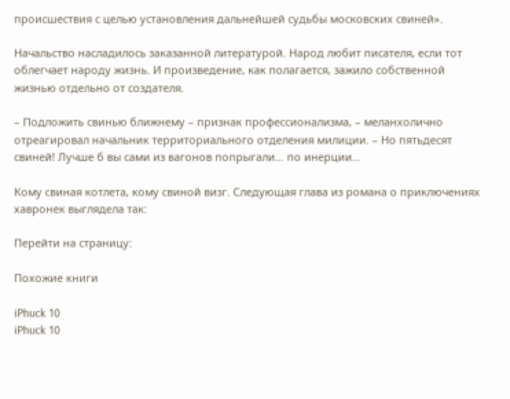происшествия с целью установления дальнейшей судьбы московских свиней».

Начальство насладилось заказанной литературой. Народ любит писателя, если тот облегчает народу жизнь. И произведение, как полагается, зажило собственной жизнью отдельно от создателя.

– Подложить свинью ближнему – признак профессионализма, – меланхолично отреагировал начальник территориального отделения милиции. – Но пятьдесят свиней! Лучше б вы сами из вагонов попрыгали… по инерции…

Кому свиная котлета, кому свиной визг. Следующая глава из романа о приключениях хавронек выглядела так:

Перейти на страницу:

Похожие книги

iPhuck 10
iPhuck 10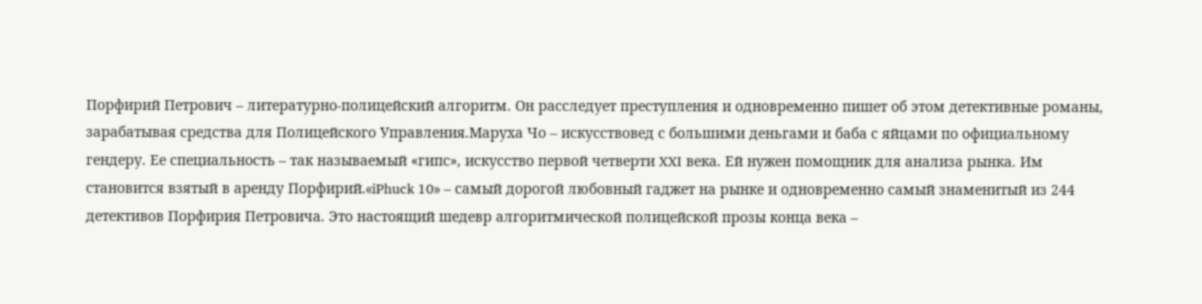Порфирий Петрович – литературно-полицейский алгоритм. Он расследует преступления и одновременно пишет об этом детективные романы, зарабатывая средства для Полицейского Управления.Маруха Чо – искусствовед с большими деньгами и баба с яйцами по официальному гендеру. Ее специальность – так называемый «гипс», искусство первой четверти XXI века. Ей нужен помощник для анализа рынка. Им становится взятый в аренду Порфирий.«iPhuck 10» – самый дорогой любовный гаджет на рынке и одновременно самый знаменитый из 244 детективов Порфирия Петровича. Это настоящий шедевр алгоритмической полицейской прозы конца века –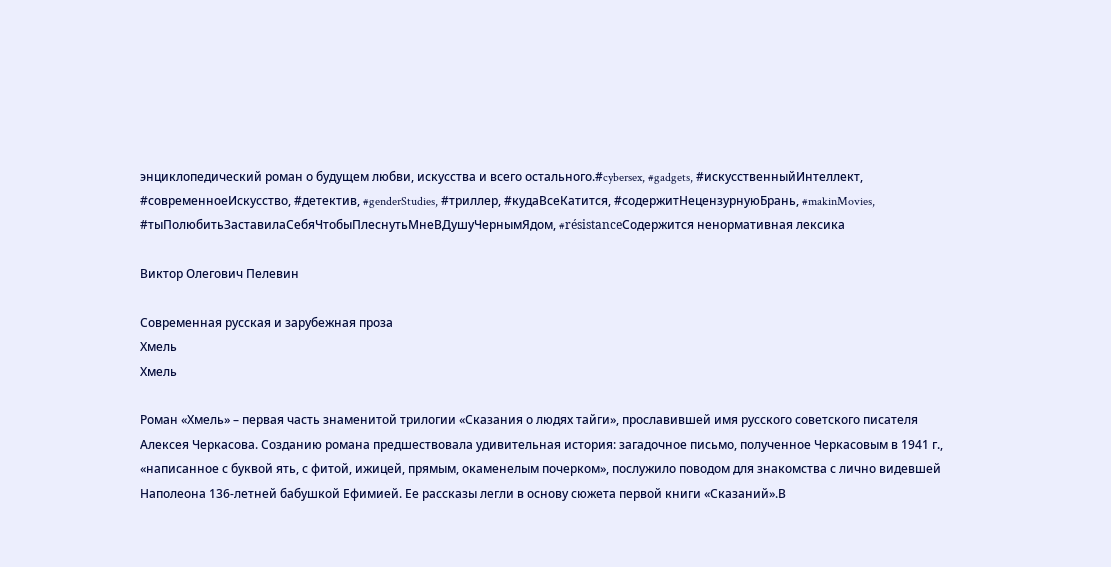энциклопедический роман о будущем любви, искусства и всего остального.#cybersex, #gadgets, #искусственныйИнтеллект, #современноеИскусство, #детектив, #genderStudies, #триллер, #кудаВсеКатится, #содержитНецензурнуюБрань, #makinMovies, #тыПолюбитьЗаставилаСебяЧтобыПлеснутьМнеВДушуЧернымЯдом, #résistanceСодержится ненормативная лексика

Виктор Олегович Пелевин

Современная русская и зарубежная проза
Хмель
Хмель

Роман «Хмель» – первая часть знаменитой трилогии «Сказания о людях тайги», прославившей имя русского советского писателя Алексея Черкасова. Созданию романа предшествовала удивительная история: загадочное письмо, полученное Черкасовым в 1941 г., «написанное с буквой ять, с фитой, ижицей, прямым, окаменелым почерком», послужило поводом для знакомства с лично видевшей Наполеона 136-летней бабушкой Ефимией. Ее рассказы легли в основу сюжета первой книги «Сказаний».В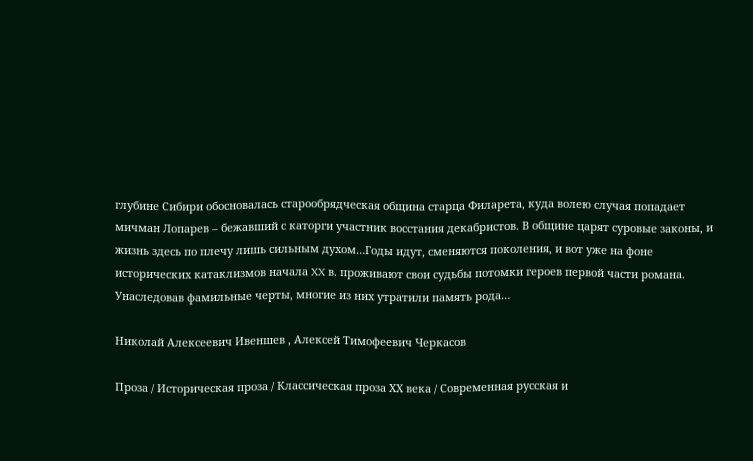глубине Сибири обосновалась старообрядческая община старца Филарета, куда волею случая попадает мичман Лопарев – бежавший с каторги участник восстания декабристов. В общине царят суровые законы, и жизнь здесь по плечу лишь сильным духом…Годы идут, сменяются поколения, и вот уже на фоне исторических катаклизмов начала XX в. проживают свои судьбы потомки героев первой части романа. Унаследовав фамильные черты, многие из них утратили память рода…

Николай Алексеевич Ивеншев , Алексей Тимофеевич Черкасов

Проза / Историческая проза / Классическая проза ХX века / Современная русская и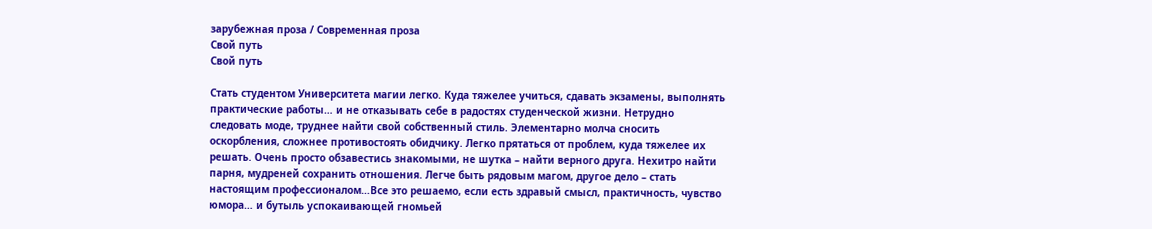зарубежная проза / Современная проза
Свой путь
Свой путь

Стать студентом Университета магии легко. Куда тяжелее учиться, сдавать экзамены, выполнять практические работы… и не отказывать себе в радостях студенческой жизни. Нетрудно следовать моде, труднее найти свой собственный стиль. Элементарно молча сносить оскорбления, сложнее противостоять обидчику. Легко прятаться от проблем, куда тяжелее их решать. Очень просто обзавестись знакомыми, не шутка – найти верного друга. Нехитро найти парня, мудреней сохранить отношения. Легче быть рядовым магом, другое дело – стать настоящим профессионалом…Все это решаемо, если есть здравый смысл, практичность, чувство юмора… и бутыль успокаивающей гномьей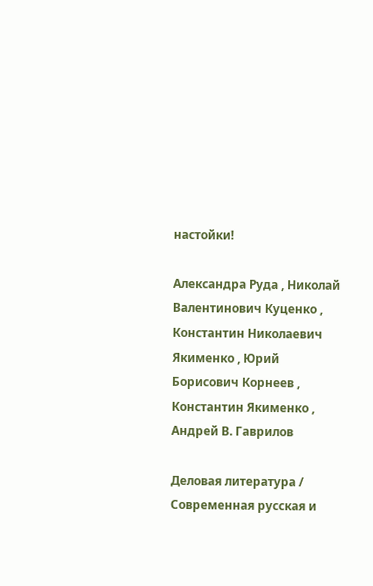настойки!

Александра Руда , Николай Валентинович Куценко , Константин Николаевич Якименко , Юрий Борисович Корнеев , Константин Якименко , Андрей В. Гаврилов

Деловая литература / Современная русская и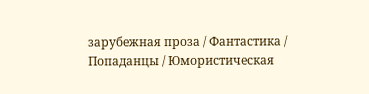зарубежная проза / Фантастика / Попаданцы / Юмористическая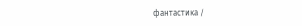фантастика /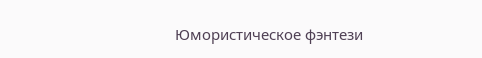Юмористическое фэнтези